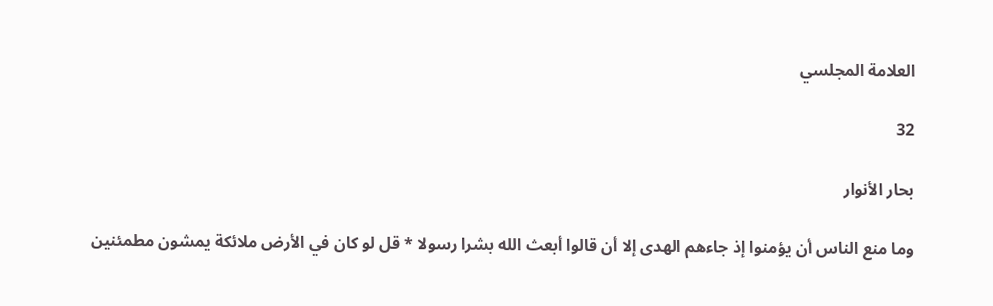العلامة المجلسي

32

بحار الأنوار

وما منع الناس أن يؤمنوا إذ جاءهم الهدى إلا أن قالوا أبعث الله بشرا رسولا * قل لو كان في الأرض ملائكة يمشون مطمئنين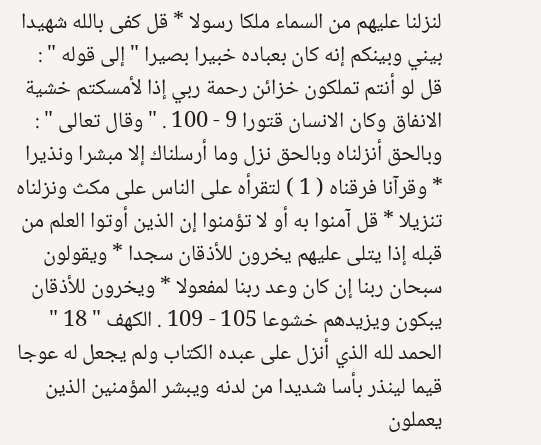لنزلنا عليهم من السماء ملكا رسولا * قل كفى بالله شهيدا بيني وبينكم إنه كان بعباده خبيرا بصيرا " إلى قوله " : قل لو أنتم تملكون خزائن رحمة ربي إذا لأمسكتم خشية الانفاق وكان الانسان قتورا 9 - 100 . " وقال تعالى " : وبالحق أنزلناه وبالحق نزل وما أرسلناك إلا مبشرا ونذيرا * وقرآنا فرقناه ( 1 ) لتقرأه على الناس على مكث ونزلناه تنزيلا * قل آمنوا به أو لا تؤمنوا إن الذين أوتوا العلم من قبله إذا يتلى عليهم يخرون للأذقان سجدا * ويقولون سبحان ربنا إن كان وعد ربنا لمفعولا * ويخرون للأذقان يبكون ويزيدهم خشوعا 105 - 109 . الكهف " 18 " الحمد لله الذي أنزل على عبده الكتاب ولم يجعل له عوجا قيما لينذر بأسا شديدا من لدنه ويبشر المؤمنين الذين يعملون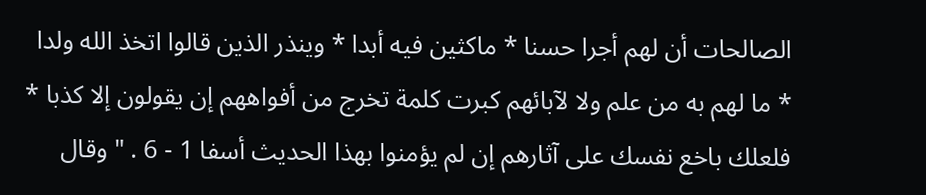الصالحات أن لهم أجرا حسنا * ماكثين فيه أبدا * وينذر الذين قالوا اتخذ الله ولدا * ما لهم به من علم ولا لآبائهم كبرت كلمة تخرج من أفواههم إن يقولون إلا كذبا * فلعلك باخع نفسك على آثارهم إن لم يؤمنوا بهذا الحديث أسفا 1 - 6 . " وقال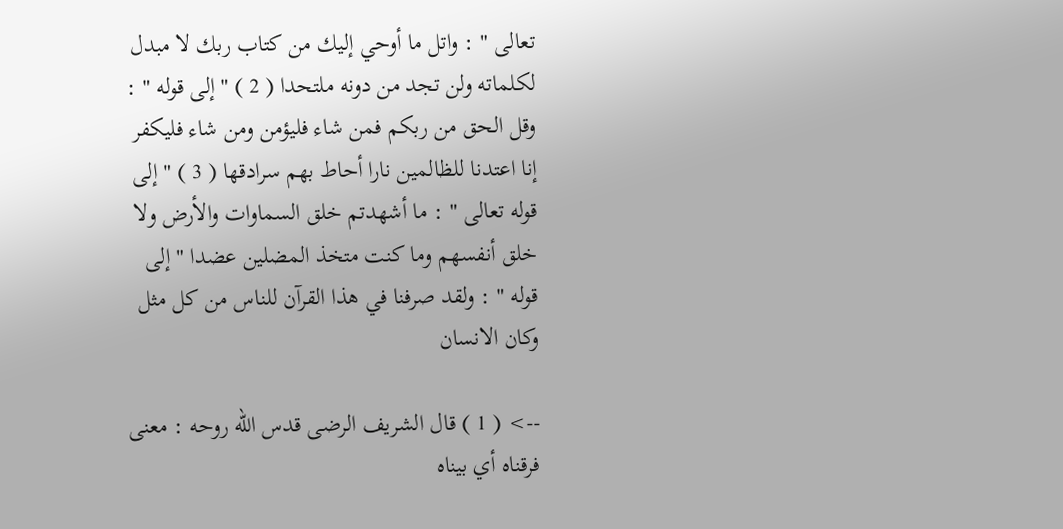تعالى " : واتل ما أوحي إليك من كتاب ربك لا مبدل لكلماته ولن تجد من دونه ملتحدا ( 2 ) " إلى قوله " : وقل الحق من ربكم فمن شاء فليؤمن ومن شاء فليكفر إنا اعتدنا للظالمين نارا أحاط بهم سرادقها ( 3 ) " إلى قوله تعالى " : ما أشهدتم خلق السماوات والأرض ولا خلق أنفسهم وما كنت متخذ المضلين عضدا " إلى قوله " : ولقد صرفنا في هذا القرآن للناس من كل مثل وكان الانسان

--> ( 1 ) قال الشريف الرضى قدس الله روحه : معنى فرقناه أي بيناه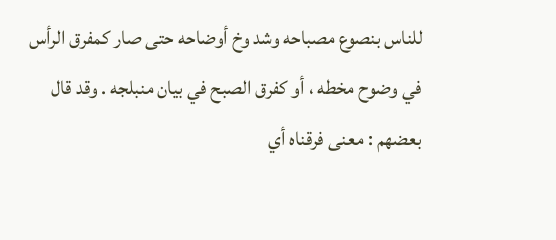للناس بنصوع مصباحه وشد وخ أوضاحه حتى صار كمفرق الرأس في وضوح مخطه ، أو كفرق الصبح في بيان منبلجه . وقد قال بعضهم : معنى فرقناه أي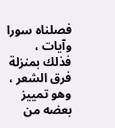فصلناه سورا وآيات ، فذلك بمنزلة فرق الشعر ، وهو تمييز بعضه من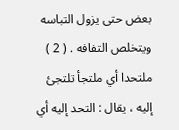بعض حتى يزول التباسه ويتخلص التفافه . ( 2 ) ملتحدا أي ملتجأ تلتجئ إليه ، يقال : التحد إليه أي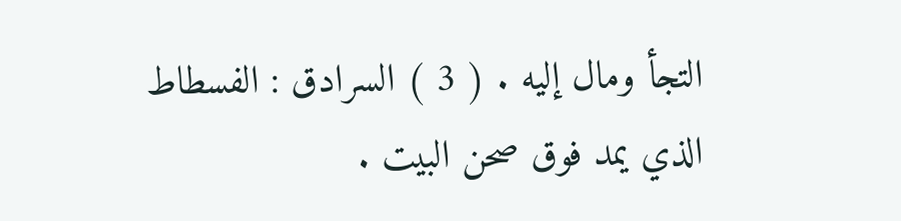التجأ ومال إليه . ( 3 ) السرادق : الفسطاط الذي يمد فوق صحن البيت .